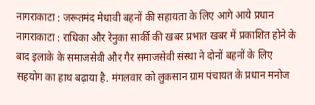नागराकाटा : जरूतमंद मेधावी बहनों की सहायता के लिए आगे आये प्रधान
नागराकाटा : राधिका और रेनुका सार्की की खबर प्रभात खबर में प्रकाशित होने के बाद इलाके के समाजसेवी और गैर समाजसेवी संस्था ने दोनों बहनों के लिए सहयोग का हाथ बढ़ाया है. मंगलवार को लुकसान ग्राम पंचायत के प्रधान मनोज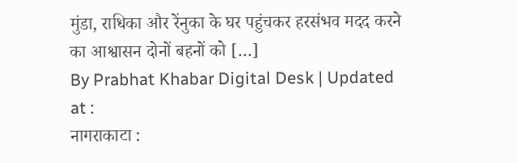मुंडा, राधिका और रेंनुका के घर पहुंचकर हरसंभव मदद करने का आश्वासन दोनों बहनों को […]
By Prabhat Khabar Digital Desk | Updated at :
नागराकाटा :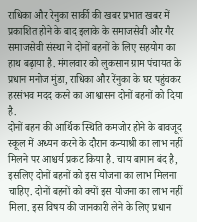राधिका और रेनुका सार्की की खबर प्रभात खबर में प्रकाशित होने के बाद इलाके के समाजसेवी और गैर समाजसेवी संस्था ने दोनों बहनों के लिए सहयोग का हाथ बढ़ाया है. मंगलवार को लुकसान ग्राम पंचायत के प्रधान मनोज मुंडा, राधिका और रेंनुका के घर पहुंचकर हरसंभव मदद करने का आश्वासन दोनों बहनों को दिया है.
दोनों बहन की आर्थिक स्थिति कमजोर होने के बावजूद स्कूल में अध्यन करने के दौरान कन्याश्री का लाभ नहीं मिलने पर आश्चर्य प्रकट किया है. चाय बागान बंद है, इसलिए दोनों बहनों को इस योजना का लाभ मिलना चाहिए. दोनों बहनों को क्यों इस योजना का लाभ नहीं मिला. इस विषय की जानकारी लेने के लिए प्रधान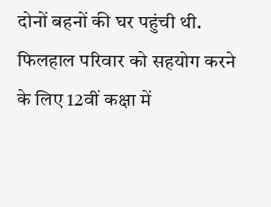दोनों बहनों की घर पहुंची थी.
फिलहाल परिवार को सहयोग करने के लिए 12वीं कक्षा में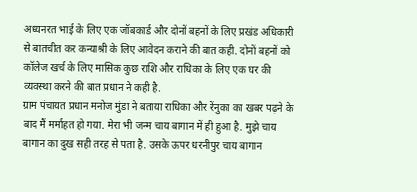अध्यनरत भाई के लिए एक जॉबकार्ड और दोनों बहनों के लिए प्रखंड अधिकारी से बातचीत कर कन्याश्री के लिए आवेदन कराने की बात कही. दोनों बहनों को कॉलेज खर्च के लिए मासिक कुछ राशि और राधिका के लिए एक घर की व्यवस्था करने की बात प्रधान ने कही है.
ग्राम पंचायत प्रधान मनोज मुंडा ने बताया राधिका और रेंनुका का खबर पढ़ने के बाद मैं मर्माहत हो गया. मेरा भी जन्म चाय बागान में ही हुआ है. मुझे चाय बागान का दुख सही तरह से पता है. उसके ऊपर धरनीपुर चाय बागान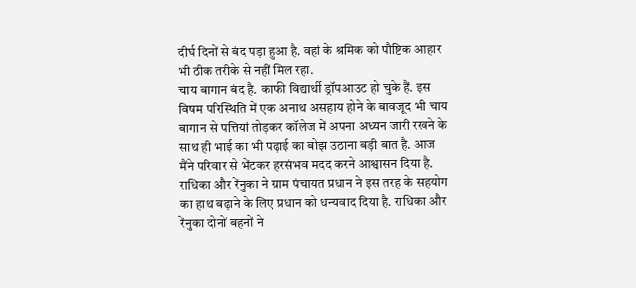दीर्घ दिनों से बंद पड़ा हुआ है. वहां के श्रमिक को पौष्टिक आहार भी ठीक तरीके से नहीं मिल रहा.
चाय बागान बंद है. काफी विद्यार्थी ड्रॉपआउट हो चुके हैं. इस विषम परिस्थिति में एक अनाथ असहाय होने के बावजूद भी चाय बागान से पत्तियां तोड़कर कॉलेज में अपना अध्यन जारी रखने के साथ ही भाई का भी पढ़ाई का बोझ उठाना बड़ी बात है. आज मैंने परिवार से भेंटकर हरसंभव मदद करने आश्वासन दिया है.
राधिका और रेंनुका ने ग्राम पंचायत प्रधान ने इस तरह के सहयोग का हाथ बढ़ाने के लिए प्रधान को धन्यवाद दिया है. राधिका और रेंनुका दोनों बहनों ने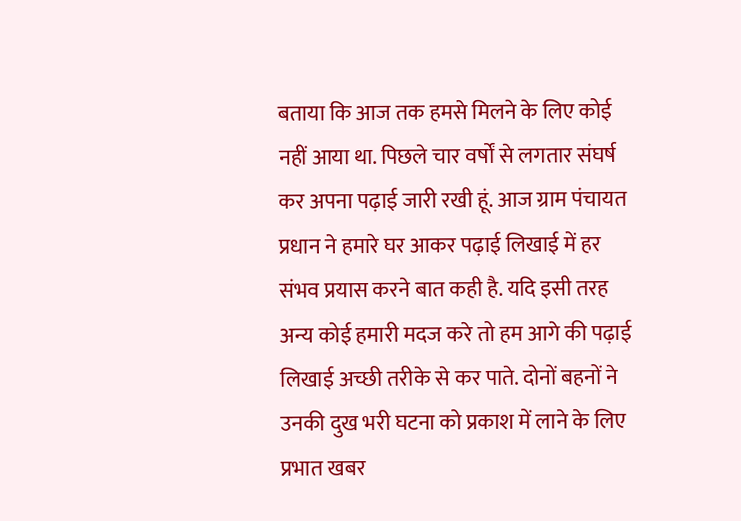बताया कि आज तक हमसे मिलने के लिए कोई नहीं आया था. पिछले चार वर्षों से लगतार संघर्ष कर अपना पढ़ाई जारी रखी हूं. आज ग्राम पंचायत प्रधान ने हमारे घर आकर पढ़ाई लिखाई में हर संभव प्रयास करने बात कही है. यदि इसी तरह अन्य कोई हमारी मदज करे तो हम आगे की पढ़ाई लिखाई अच्छी तरीके से कर पाते. दोनों बहनों ने उनकी दुख भरी घटना को प्रकाश में लाने के लिए प्रभात खबर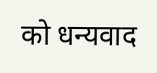को धन्यवाद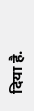दिया है.